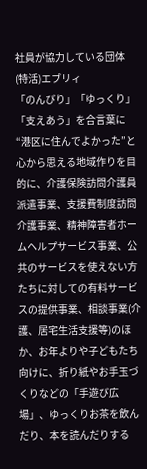社員が協力している団体
(特活)エブリィ
「のんびり」「ゆっくり」「支えあう」を合言葉に“港区に住んでよかった”と心から思える地域作りを目的に、介護保険訪問介護員派遣事業、支援費制度訪問介護事業、精神障害者ホームヘルプサービス事業、公共のサービスを使えない方たちに対しての有料サービスの提供事業、相談事業(介護、居宅生活支援等)のほか、お年よりや子どもたち向けに、折り紙やお手玉づくりなどの「手遊び広場」、ゆっくりお茶を飲んだり、本を読んだりする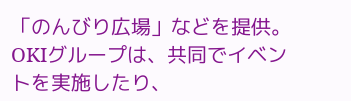「のんびり広場」などを提供。OKIグループは、共同でイベントを実施したり、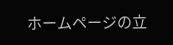ホームページの立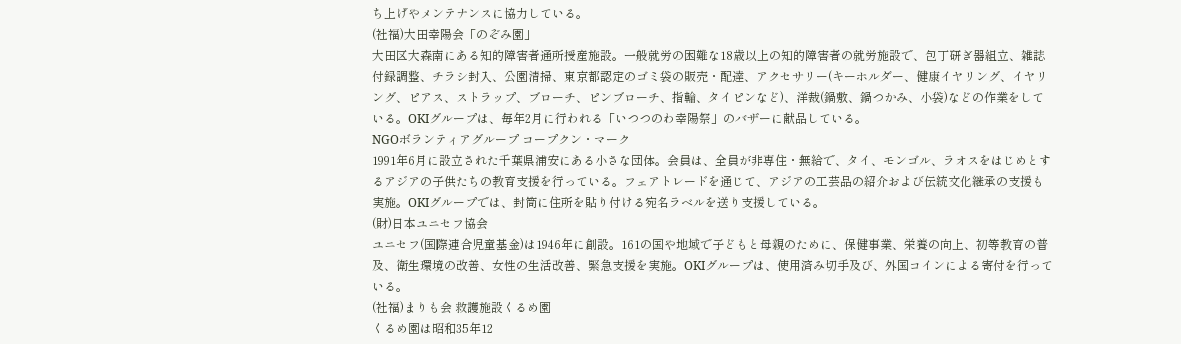ち上げやメンテナンスに協力している。
(社福)大田幸陽会「のぞみ園」
大田区大森南にある知的障害者通所授産施設。一般就労の困難な18歳以上の知的障害者の就労施設で、包丁研ぎ器組立、雑誌付録調整、チラシ封入、公園清掃、東京都認定のゴミ袋の販売・配達、アクセサリー(キーホルダー、健康イヤリング、イヤリング、ピアス、ストラップ、ブローチ、ピンブローチ、指輪、タイピンなど)、洋裁(鍋敷、鍋つかみ、小袋)などの作業をしている。OKIグループは、毎年2月に行われる「いつつのわ幸陽祭」のバザーに献品している。
NGOボランティアグループ コープクン・マーク
1991年6月に設立された千葉県浦安にある小さな団体。会員は、全員が非専住・無給で、タイ、モンゴル、ラオスをはじめとするアジアの子供たちの教育支援を行っている。フェアトレードを通じて、アジアの工芸品の紹介および伝統文化継承の支援も実施。OKIグループでは、封筒に住所を貼り付ける宛名ラベルを送り支援している。
(財)日本ユニセフ協会
ユニセフ(国際連合児童基金)は1946年に創設。161の国や地域で子どもと母親のために、保健事業、栄養の向上、初等教育の普及、衛生環境の改善、女性の生活改善、緊急支援を実施。OKIグループは、使用済み切手及び、外国コインによる寄付を行っている。
(社福)まりも会 救護施設くるめ園
くるめ園は昭和35年12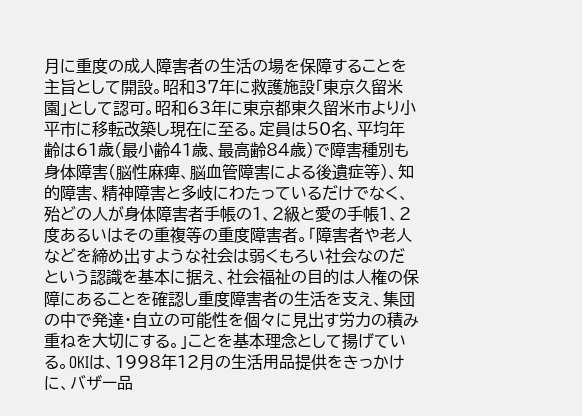月に重度の成人障害者の生活の場を保障することを主旨として開設。昭和37年に救護施設「東京久留米園」として認可。昭和63年に東京都東久留米市より小平市に移転改築し現在に至る。定員は50名、平均年齢は61歳(最小齢41歳、最高齢84歳)で障害種別も身体障害(脳性麻痺、脳血管障害による後遺症等)、知的障害、精神障害と多岐にわたっているだけでなく、殆どの人が身体障害者手帳の1、2級と愛の手帳1、2度あるいはその重複等の重度障害者。「障害者や老人などを締め出すような社会は弱くもろい社会なのだという認識を基本に据え、社会福祉の目的は人権の保障にあることを確認し重度障害者の生活を支え、集団の中で発達・自立の可能性を個々に見出す労力の積み重ねを大切にする。」ことを基本理念として揚げている。OKIは、1998年12月の生活用品提供をきっかけに、バザー品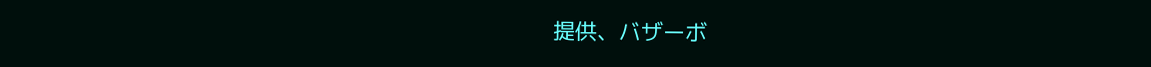提供、バザーボ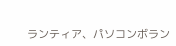ランティア、パソコンボラン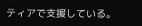ティアで支援している。